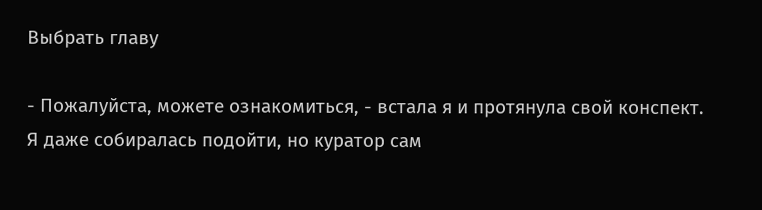Выбрать главу

- Пожалуйста, можете ознакомиться, - встала я и протянула свой конспект. Я даже собиралась подойти, но куратор сам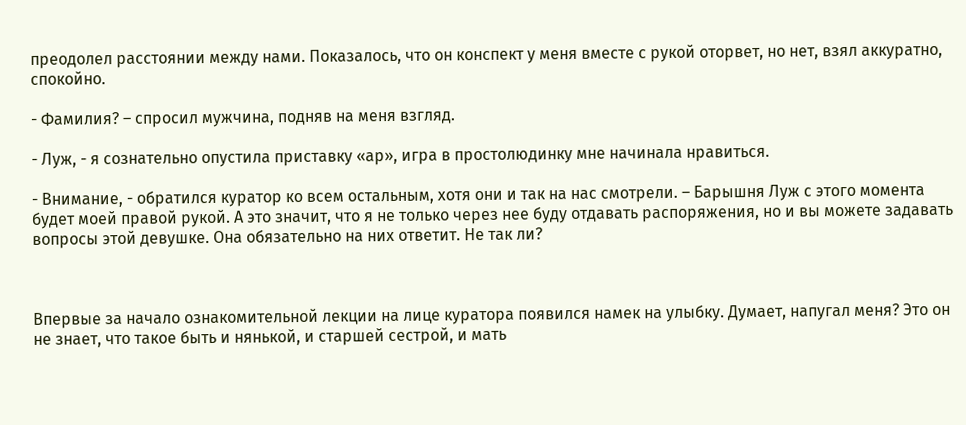преодолел расстоянии между нами. Показалось, что он конспект у меня вместе с рукой оторвет, но нет, взял аккуратно, спокойно.

- Фамилия? – спросил мужчина, подняв на меня взгляд.

- Луж, - я сознательно опустила приставку «ар», игра в простолюдинку мне начинала нравиться.

- Внимание, - обратился куратор ко всем остальным, хотя они и так на нас смотрели. – Барышня Луж с этого момента будет моей правой рукой. А это значит, что я не только через нее буду отдавать распоряжения, но и вы можете задавать вопросы этой девушке. Она обязательно на них ответит. Не так ли?



Впервые за начало ознакомительной лекции на лице куратора появился намек на улыбку. Думает, напугал меня? Это он не знает, что такое быть и нянькой, и старшей сестрой, и мать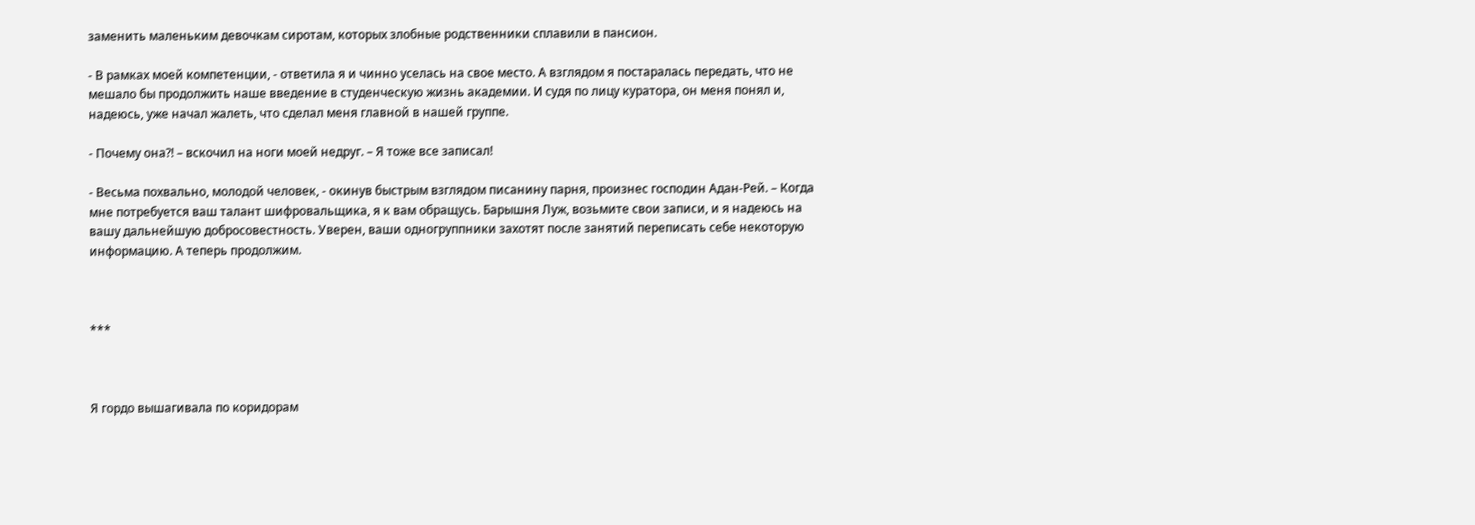заменить маленьким девочкам сиротам, которых злобные родственники сплавили в пансион.

- В рамках моей компетенции, - ответила я и чинно уселась на свое место. А взглядом я постаралась передать, что не мешало бы продолжить наше введение в студенческую жизнь академии. И судя по лицу куратора, он меня понял и, надеюсь, уже начал жалеть, что сделал меня главной в нашей группе.

- Почему она?! – вскочил на ноги моей недруг. – Я тоже все записал!

- Весьма похвально, молодой человек, - окинув быстрым взглядом писанину парня, произнес господин Адан-Рей. – Когда мне потребуется ваш талант шифровальщика, я к вам обращусь. Барышня Луж, возьмите свои записи, и я надеюсь на вашу дальнейшую добросовестность. Уверен, ваши одногруппники захотят после занятий переписать себе некоторую информацию. А теперь продолжим.



***



Я гордо вышагивала по коридорам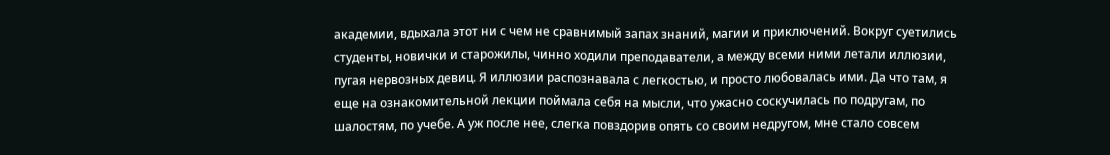академии, вдыхала этот ни с чем не сравнимый запах знаний, магии и приключений. Вокруг суетились студенты, новички и старожилы, чинно ходили преподаватели, а между всеми ними летали иллюзии, пугая нервозных девиц. Я иллюзии распознавала с легкостью, и просто любовалась ими. Да что там, я еще на ознакомительной лекции поймала себя на мысли, что ужасно соскучилась по подругам, по шалостям, по учебе. А уж после нее, слегка повздорив опять со своим недругом, мне стало совсем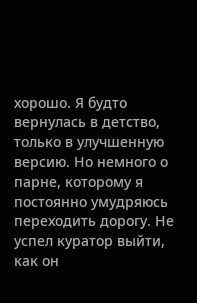хорошо. Я будто вернулась в детство, только в улучшенную версию. Но немного о парне, которому я постоянно умудряюсь переходить дорогу. Не успел куратор выйти, как он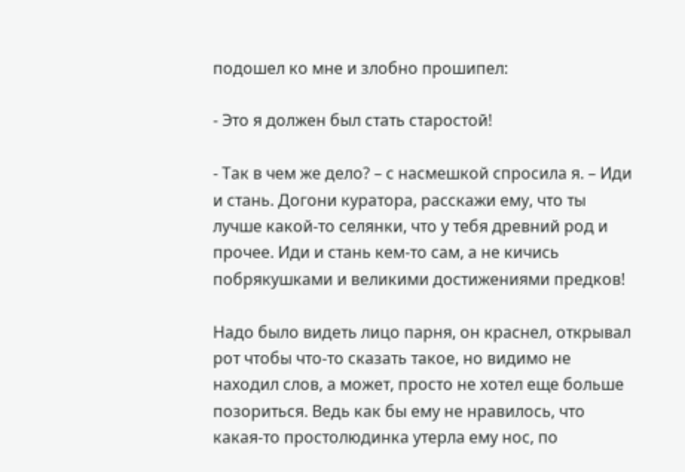подошел ко мне и злобно прошипел:

- Это я должен был стать старостой!

- Так в чем же дело? – с насмешкой спросила я. – Иди и стань. Догони куратора, расскажи ему, что ты лучше какой-то селянки, что у тебя древний род и прочее. Иди и стань кем-то сам, а не кичись побрякушками и великими достижениями предков!

Надо было видеть лицо парня, он краснел, открывал рот чтобы что-то сказать такое, но видимо не находил слов, а может, просто не хотел еще больше позориться. Ведь как бы ему не нравилось, что какая-то простолюдинка утерла ему нос, по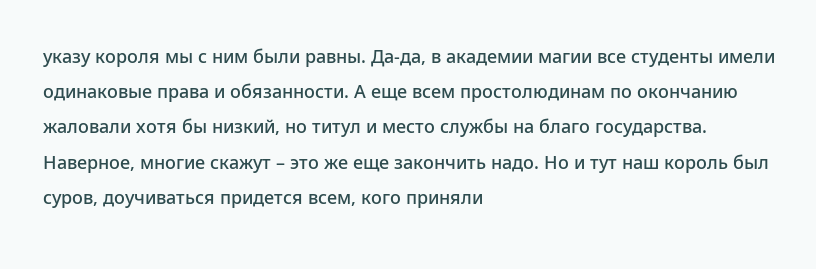указу короля мы с ним были равны. Да-да, в академии магии все студенты имели одинаковые права и обязанности. А еще всем простолюдинам по окончанию жаловали хотя бы низкий, но титул и место службы на благо государства. Наверное, многие скажут – это же еще закончить надо. Но и тут наш король был суров, доучиваться придется всем, кого приняли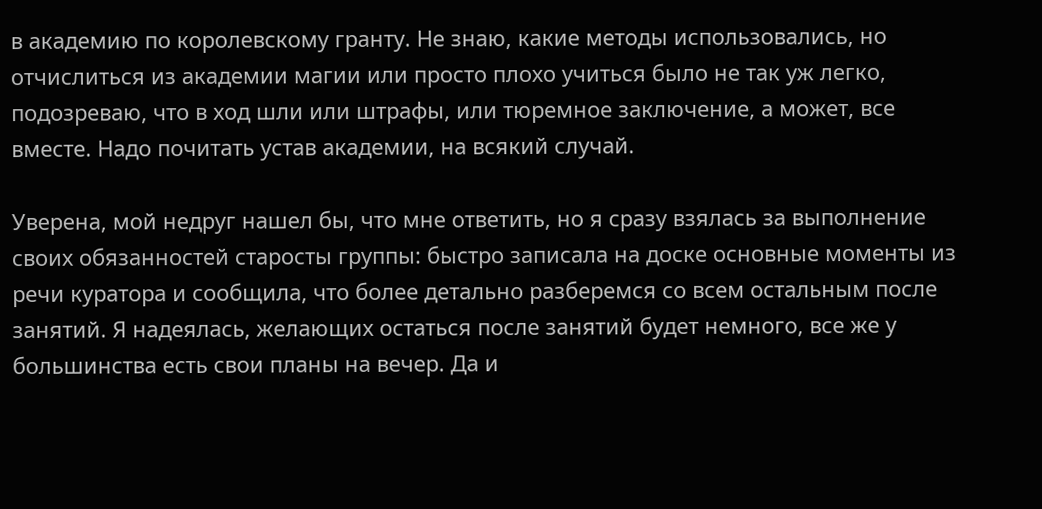в академию по королевскому гранту. Не знаю, какие методы использовались, но отчислиться из академии магии или просто плохо учиться было не так уж легко, подозреваю, что в ход шли или штрафы, или тюремное заключение, а может, все вместе. Надо почитать устав академии, на всякий случай.

Уверена, мой недруг нашел бы, что мне ответить, но я сразу взялась за выполнение своих обязанностей старосты группы: быстро записала на доске основные моменты из речи куратора и сообщила, что более детально разберемся со всем остальным после занятий. Я надеялась, желающих остаться после занятий будет немного, все же у большинства есть свои планы на вечер. Да и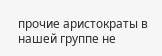прочие аристократы в нашей группе не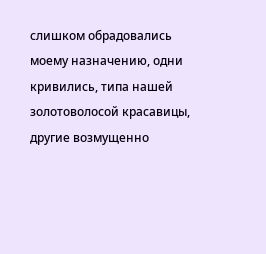слишком обрадовались моему назначению, одни кривились, типа нашей золотоволосой красавицы, другие возмущенно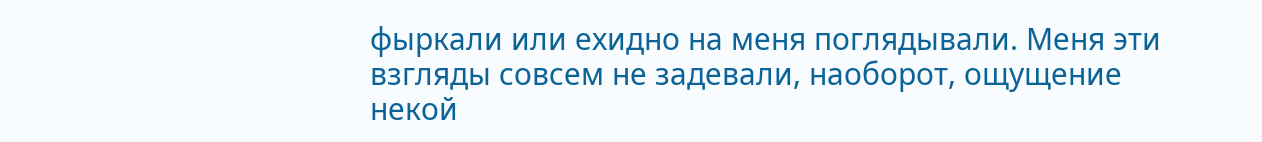фыркали или ехидно на меня поглядывали. Меня эти взгляды совсем не задевали, наоборот, ощущение некой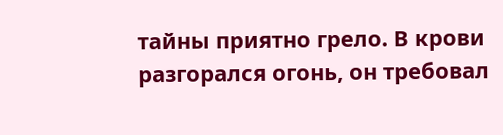тайны приятно грело. В крови разгорался огонь, он требовал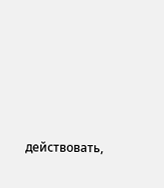действовать,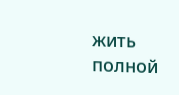жить полной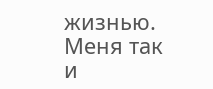жизнью. Меня так и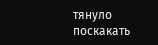тянуло поскакать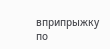вприпрыжку по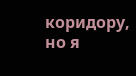коридору, но я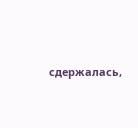сдержалась,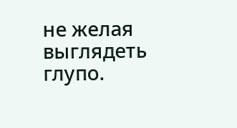не желая выглядеть глупо.